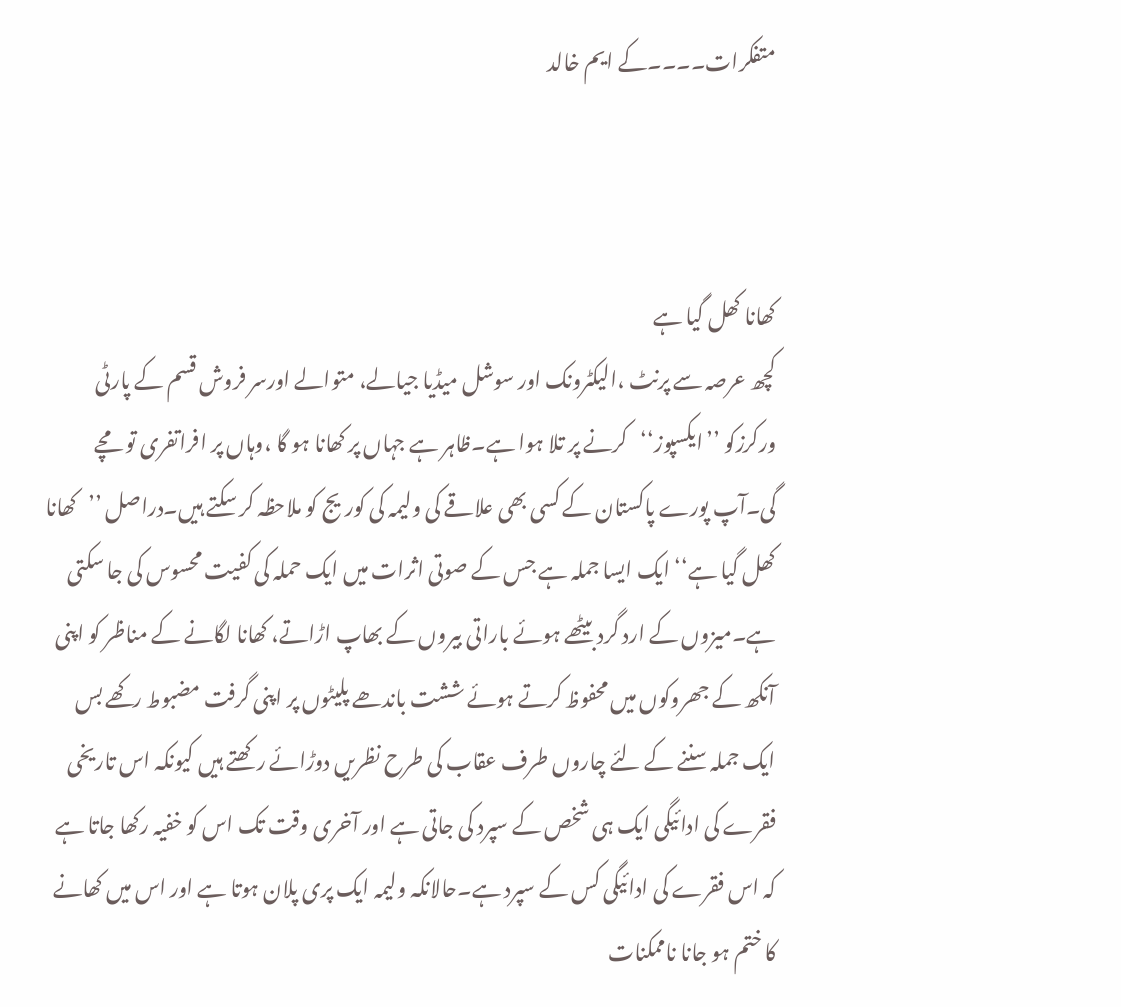متفکرات۔۔۔۔کے ایم خالد



کھانا کھل گیا ہے
کچھ عرصہ سے پرنٹ ،الیکٹرونک اور سوشل میڈیا جیالے، متوالے اورسر فروش قسم کے پارٹی ورکرزکو ’’ایکسپوز‘‘کرنے پر تلا ہوا ہے۔ظاہر ہے جہاں پر کھانا ہو گا ،وہاں پر افراتفری تو مچے گی۔آپ پورے پاکستان کے کسی بھی علاقے کی ولیمہ کی کوریج کو ملاحظہ کر سکتے ہیں۔دراصل ’’کھانا کھل گیا ہے‘‘ ایک ایسا جملہ ہے جس کے صوتی اثرات میں ایک حملہ کی کفیت محسوس کی جا سکتی ہے۔میزوں کے ارد گرد بیٹھے ہوئے باراتی بیروں کے بھاپ اڑاتے، کھانا لگانے کے مناظر کو اپنی آنکھ کے جھروکوں میں محفوظ کرتے ہوئے ششت باندھے پلیٹوں پر اپنی گرفت مضبوط رکھے بس ایک جملہ سننے کے لئے چاروں طرف عقاب کی طرح نظریں دوڑائے رکھتے ہیں کیونکہ اس تاریخی فقرے کی ادائیگی ایک ہی شخص کے سپرد کی جاتی ہے اور آخری وقت تک اس کو خفیہ رکھا جاتا ہے کہ اس فقرے کی ادائیگی کس کے سپرد ہے۔حالانکہ ولیمہ ایک پری پلان ہوتا ہے اور اس میں کھانے کا ختم ہو جانا ناممکنات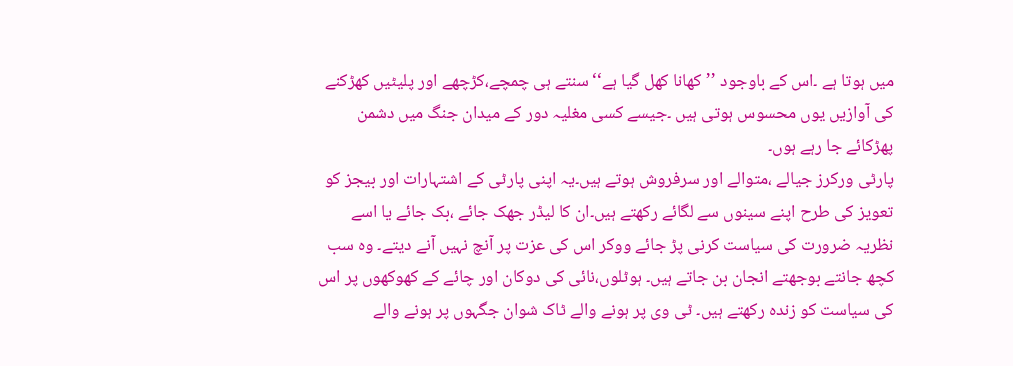میں ہوتا ہے ۔اس کے باوجود ’’کھانا کھل گیا ہے‘‘ سنتے ہی چمچے،کڑچھے اور پلیٹیں کھڑکنے کی آوازیں یوں محسوس ہوتی ہیں ۔جیسے کسی مغلیہ دور کے میدان جنگ میں دشمن پھڑکائے جا رہے ہوں۔
پارٹی ورکرز جیالے ،متوالے اور سرفروش ہوتے ہیں۔یہ اپنی پارٹی کے اشتہارات اور بیجز کو تعویز کی طرح اپنے سینوں سے لگائے رکھتے ہیں۔ان کا لیڈر جھک جائے ،بک جائے یا اسے نظریہ ضرورت کی سیاست کرنی پڑ جائے ووکر اس کی عزت پر آنچ نہیں آنے دیتے۔ وہ سب کچھ جانتے بوجھتے انجان بن جاتے ہیں۔ ہوٹلوں،نائی کی دوکان اور چائے کے کھوکھوں پر اس کی سیاست کو زندہ رکھتے ہیں۔ ٹی وی پر ہونے والے ٹاک شوان جگہوں پر ہونے والے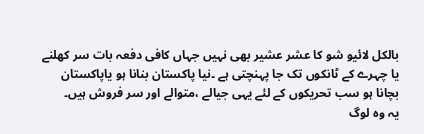بالکل لائیو شو کا عشر عشیر بھی نہیں جہاں کافی دفعہ بات سر کھلنے یا چہرے کے ٹانکوں تک جا پہنچتی ہے ۔نیا پاکستان بنانا ہو یاپاکستان بچانا ہو سب تحریکوں کے لئے یہی جیالے ،متوالے اور سر فروش ہیں۔
یہ وہ لوگ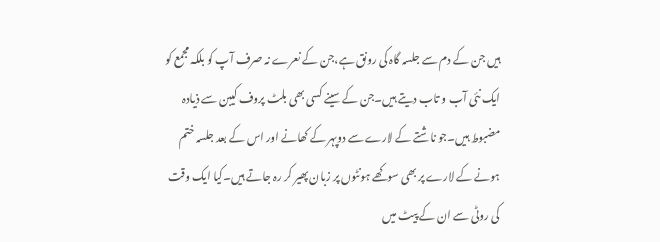ہیں جن کے دم سے جلسہ گاہ کی رونق ہے،جن کے نعرے نہ صرف آپ کو بلکہ مجمع کو ایک نئی آب و تاب دیتے ہیں۔جن کے سینے کسی بھی بلٹ پروف کیبن سے ذیادہ مضبوط ہیں۔جو ناشتے کے لارے سے دوپہر کے کھانے اور اس کے بعد جلسہ ختم ہونے کے لارے پر بھی سوکھے ہونٹوں پر زبان پھیر کر رہ جاتے ہیں۔کیا ایک وقت کی روٹی سے ان کے پیٹ میں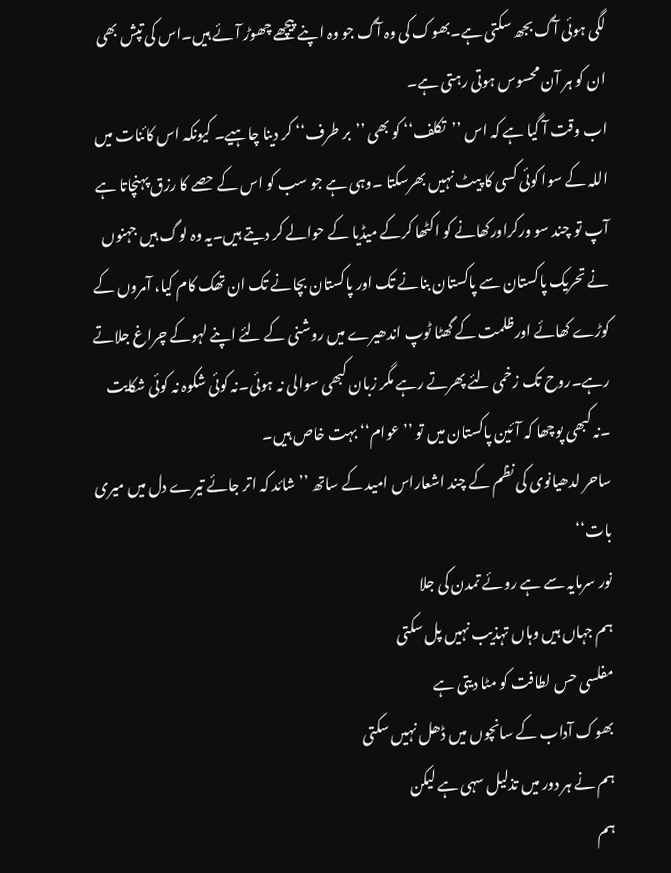لگی ہوئی آگ بجھ سکتی ہے۔بھوک کی وہ آگ جو وہ اپنے پیچھے چھوڑ آئے ہیں۔اس کی تپش بھی ان کو ہر آن محسوس ہوتی رہتی ہے۔
اب وقت آ گیا ہے کہ اس ’’تکلف‘‘ کو بھی ’’بر طرف‘‘ کر دینا چاہیے۔ کیونکہ اس کائنات میں اللہ کے سوا کوئی کسی کا پیٹ نہیں بھرسکتا ۔وہی ہے جو سب کو اس کے حصے کا رزق پہنچاتا ہے آپ تو چند سو ورکراورکھانے کو اکٹھا کرکے میڈیا کے حوالے کر دیتے ہیں۔یہ وہ لوگ ہیں جہنوں نے تحریک پاکستان سے پاکستان بنانے تک اور پاکستان بچانے تک ان تھک کام کیا، آمروں کے کوڑے کھائے اورظلمت کے گھٹا ٹوپ اندھیرے میں روشنی کے لئے اپنے لہوکے چراغ جلاتے رہے۔روح تک زخمی لئے پھرتے رہے مگر زبان کبھی سوالی نہ ہوئی۔نہ کوئی شکوہ نہ کوئی شکایت ۔نہ کبھی پوچھا کہ آئین پاکستان میں تو ’’عوام‘‘ بہت خاص ہیں۔
ساحر لدھیانوی کی نظم کے چند اشعاراس امید کے ساتھ ’’شائد کہ اتر جائے تیرے دل میں میری بات‘‘
نور سرمایہ سے ہے روئے تمدن کی جلا
ہم جہاں ہیں وہاں تہذیب نہیں پل سکتی
مفلسی حس لطافت کو مٹا دیتی ہے
بھوک آداب کے سانچوں میں ڈھل نہیں سکتی
ہم نے ہر دور میں تذلیل سہی ہے لیکن
ہم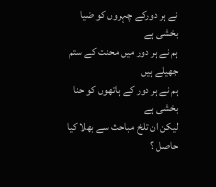نے ہر دورکے چہروں کو ضیا بخشی ہے
ہم نے ہر دور میں محنت کے ستم جھیلے ہیں
ہم نے ہر دور کے ہاتھوں کو حنا بخشی ہے
لیکن ان تلخ مباحث سے بھلا کیا حاصل ؟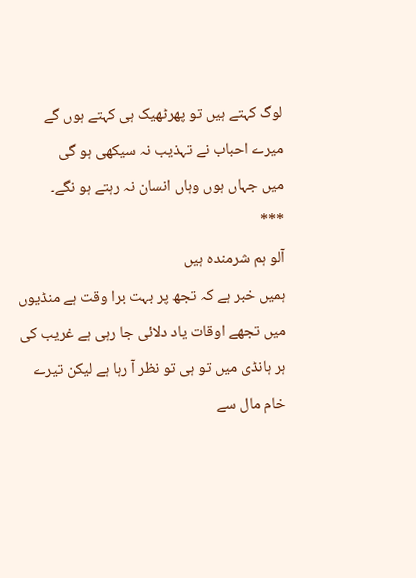لوگ کہتے ہیں تو پھرٹھیک ہی کہتے ہوں گے
میرے احباب نے تہذیب نہ سیکھی ہو گی
میں جہاں ہوں وہاں انسان نہ رہتے ہو نگے۔
***
آلو ہم شرمندہ ہیں
ہمیں خبر ہے کہ تجھ پر بہت برا وقت ہے منڈیوں میں تجھے اوقات یاد دلائی جا رہی ہے غریب کی ہر ہانڈی میں تو ہی تو نظر آ رہا ہے لیکن تیرے خام مال سے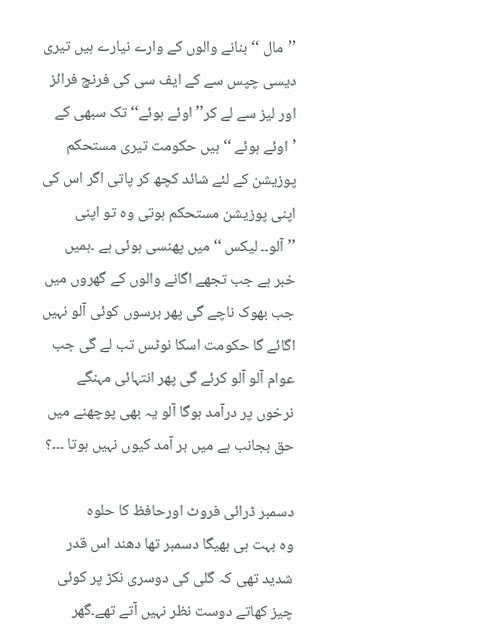’’مال ‘‘ بنانے والوں کے وارے نیارے ہیں تیری دیسی چپس سے کے ایف سی کی فرنچ فرائز اور لیز سے لے کر’’ اوئے ہوئے‘‘ تک سبھی کے ’اوئے ہوئے ‘‘ ہیں حکومت تیری مستحکم پوزیشن کے لئے شائد کچھ کر پاتی اگر اس کی اپنی پوزیشن مستحکم ہوتی وہ تو اپنی ’’آلو۔۔ لیکس ‘‘ میں پھنسی ہوئی ہے ۔ہمیں خبر ہے جب تجھے اگانے والوں کے گھروں میں جب بھوک ناچے گی پھر برسوں کوئی آلو نہیں اگائے گا حکومت اسکا نوٹس تب لے گی جب عوام آلو آلو کرئے گی پھر انتہائی مہنگے نرخوں پر درآمد ہوگا آلو یہ بھی پوچھنے میں حق بجانب ہے میں بر آمد کیوں نہیں ہوتا ۔۔۔؟

دسمبر ڈرائی فروٹ اورحافظ کا حلوہ
وہ بہت ہی بھیگا دسمبر تھا دھند اس قدر شدید تھی کہ گلی کی دوسری نکڑ پر کوئی چیز کھاتے دوست نظر نہیں آتے تھے۔گھر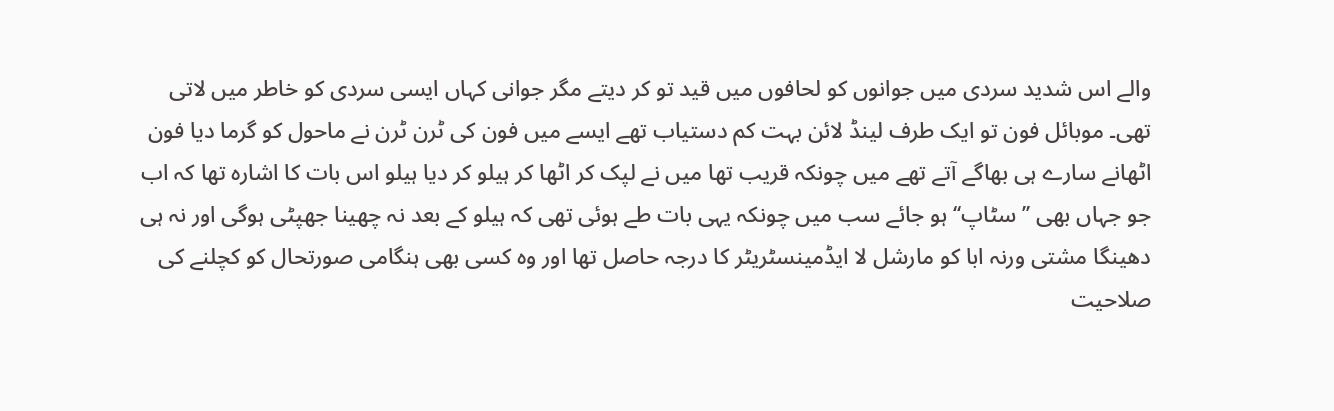والے اس شدید سردی میں جوانوں کو لحافوں میں قید تو کر دیتے مگر جوانی کہاں ایسی سردی کو خاطر میں لاتی تھی۔ موبائل فون تو ایک طرف لینڈ لائن بہت کم دستیاب تھے ایسے میں فون کی ٹرن ٹرن نے ماحول کو گرما دیا فون اٹھانے سارے ہی بھاگے آتے تھے میں چونکہ قریب تھا میں نے لپک کر اٹھا کر ہیلو کر دیا ہیلو اس بات کا اشارہ تھا کہ اب جو جہاں بھی ’’سٹاپ‘‘ ہو جائے سب میں چونکہ یہی بات طے ہوئی تھی کہ ہیلو کے بعد نہ چھینا جھپٹی ہوگی اور نہ ہی دھینگا مشتی ورنہ ابا کو مارشل لا ایڈمینسٹریٹر کا درجہ حاصل تھا اور وہ کسی بھی ہنگامی صورتحال کو کچلنے کی صلاحیت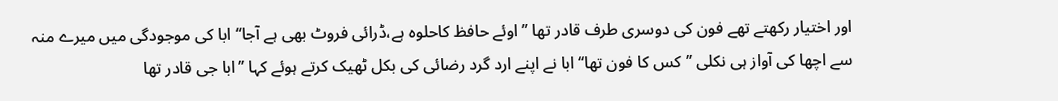اور اختیار رکھتے تھے فون کی دوسری طرف قادر تھا ’’اوئے حافظ کاحلوہ ہے،ڈرائی فروٹ بھی ہے آجا‘‘ ابا کی موجودگی میں میرے منہ سے اچھا کی آواز ہی نکلی ’’کس کا فون تھا‘‘ ابا نے اپنے ارد گرد رضائی کی بکل ٹھیک کرتے ہوئے کہا ’’ابا جی قادر تھا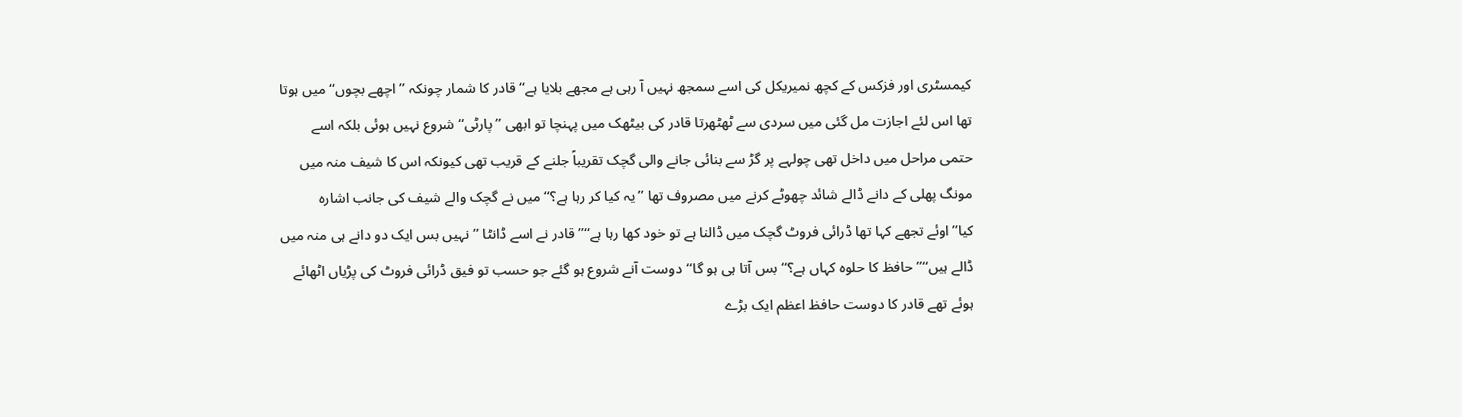کیمسٹری اور فزکس کے کچھ نمیریکل کی اسے سمجھ نہیں آ رہی ہے مجھے بلایا ہے‘‘ قادر کا شمار چونکہ ’’اچھے بچوں‘‘ میں ہوتا تھا اس لئے اجازت مل گئی میں سردی سے ٹھٹھرتا قادر کی بیٹھک میں پہنچا تو ابھی ’’پارٹی‘‘ شروع نہیں ہوئی بلکہ اسے حتمی مراحل میں داخل تھی چولہے پر گڑ سے بنائی جانے والی گچک تقریباً جلنے کے قریب تھی کیونکہ اس کا شیف منہ میں مونگ پھلی کے دانے ڈالے شائد چھوٹے کرنے میں مصروف تھا ’’یہ کیا کر رہا ہے؟‘‘ میں نے گچک والے شیف کی جانب اشارہ کیا’’اوئے تجھے کہا تھا ڈرائی فروٹ گچک میں ڈالنا ہے تو خود کھا رہا ہے‘‘’’قادر نے اسے ڈانٹا ’’نہیں بس ایک دو دانے ہی منہ میں ڈالے ہیں‘‘’’حافظ کا حلوہ کہاں ہے؟‘‘بس آتا ہی ہو گا‘‘دوست آنے شروع ہو گئے جو حسب تو فیق ڈرائی فروٹ کی پڑیاں اٹھائے ہوئے تھے قادر کا دوست حافظ اعظم ایک بڑے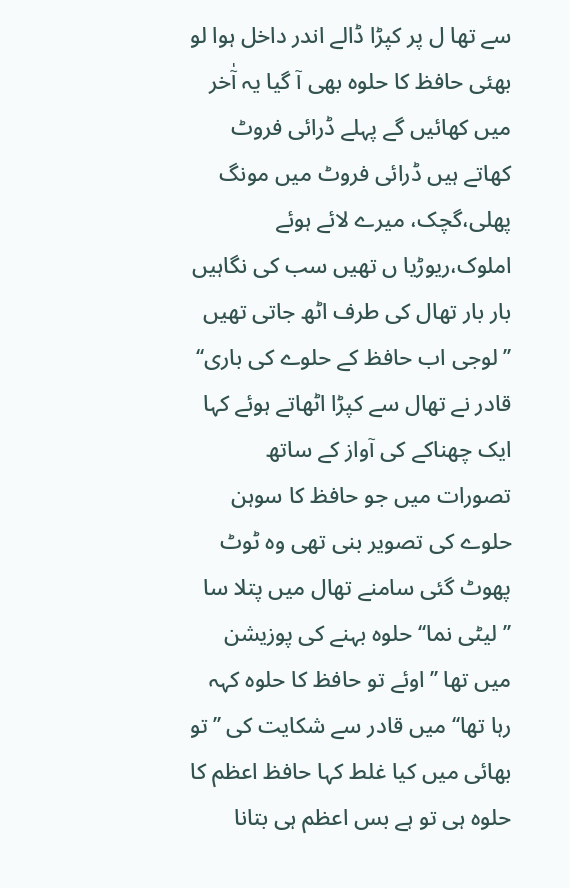سے تھا ل پر کپڑا ڈالے اندر داخل ہوا لو بھئی حافظ کا حلوہ بھی آ گیا یہ آٰخر میں کھائیں گے پہلے ڈرائی فروٹ کھاتے ہیں ڈرائی فروٹ میں مونگ پھلی،گچک، میرے لائے ہوئے املوک،ریوڑیا ں تھیں سب کی نگاہیں بار بار تھال کی طرف اٹھ جاتی تھیں ’’لوجی اب حافظ کے حلوے کی باری‘‘ قادر نے تھال سے کپڑا اٹھاتے ہوئے کہا ایک چھناکے کی آواز کے ساتھ تصورات میں جو حافظ کا سوہن حلوے کی تصویر بنی تھی وہ ٹوٹ پھوٹ گئی سامنے تھال میں پتلا سا ’’لیٹی نما‘‘ حلوہ بہنے کی پوزیشن میں تھا ’’اوئے تو حافظ کا حلوہ کہہ رہا تھا‘‘ میں قادر سے شکایت کی ’’تو بھائی میں کیا غلط کہا حافظ اعظم کا حلوہ ہی تو ہے بس اعظم ہی بتانا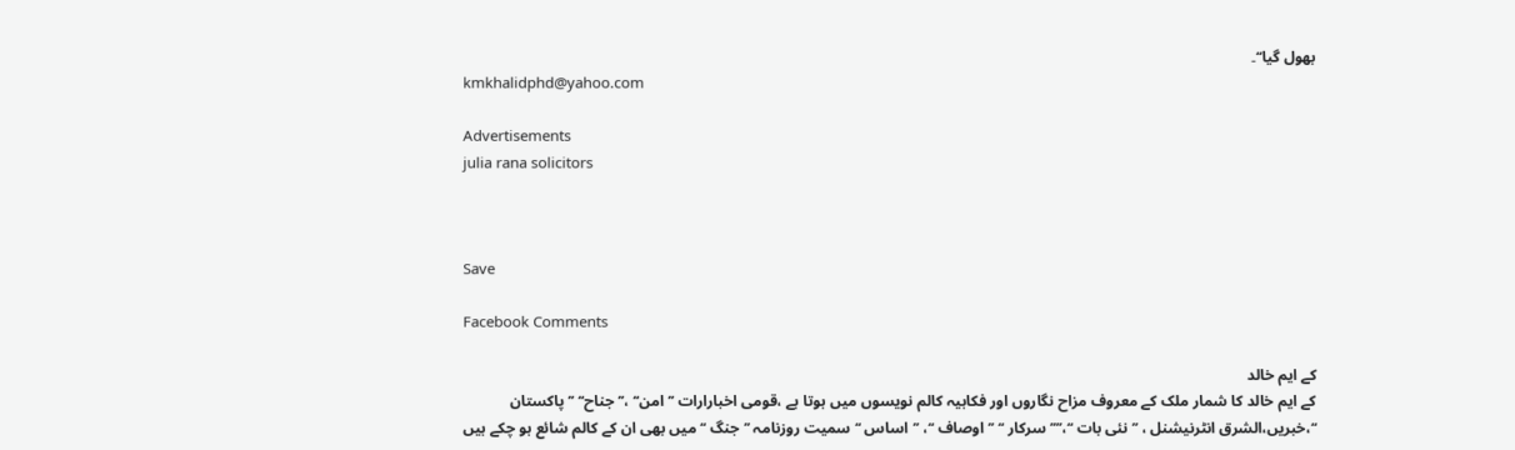بھول گیا‘‘۔
kmkhalidphd@yahoo.com

Advertisements
julia rana solicitors



Save

Facebook Comments

کے ایم خالد
کے ایم خالد کا شمار ملک کے معروف مزاح نگاروں اور فکاہیہ کالم نویسوں میں ہوتا ہے ،قومی اخبارارات ’’امن‘‘ ،’’جناح‘‘ ’’پاکستان ‘‘،خبریں،الشرق انٹرنیشنل ، ’’نئی بات ‘‘،’’’’ سرکار ‘‘ ’’ اوصاف ‘‘، ’’اساس ‘‘ سمیت روزنامہ ’’جنگ ‘‘ میں بھی ان کے کالم شائع ہو چکے ہیں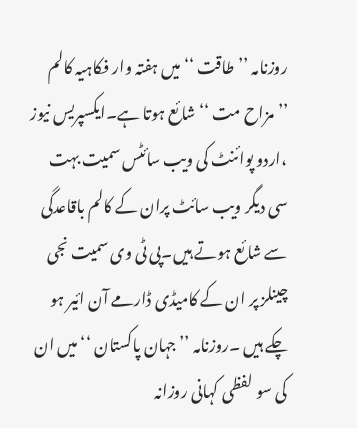روزنامہ ’’طاقت ‘‘ میں ہفتہ وار فکاہیہ کالم ’’مزاح مت ‘‘ شائع ہوتا ہے۔ایکسپریس نیوز ،اردو پوائنٹ کی ویب سائٹس سمیت بہت سی دیگر ویب سائٹ پران کے کالم باقاعدگی سے شائع ہوتے ہیں۔پی ٹی وی سمیت نجی چینلز پر ان کے کامیڈی ڈارمے آن ائیر ہو چکے ہیں ۔روزنامہ ’’جہان پاکستان ‘‘ میں ان کی سو لفظی کہانی روزانہ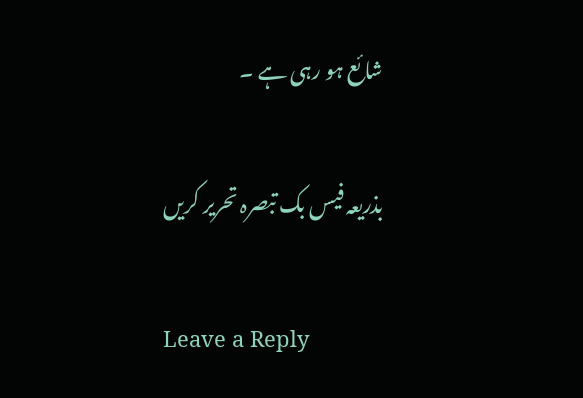شائع ہو رہی ہے ۔

بذریعہ فیس بک تبصرہ تحریر کریں

Leave a Reply